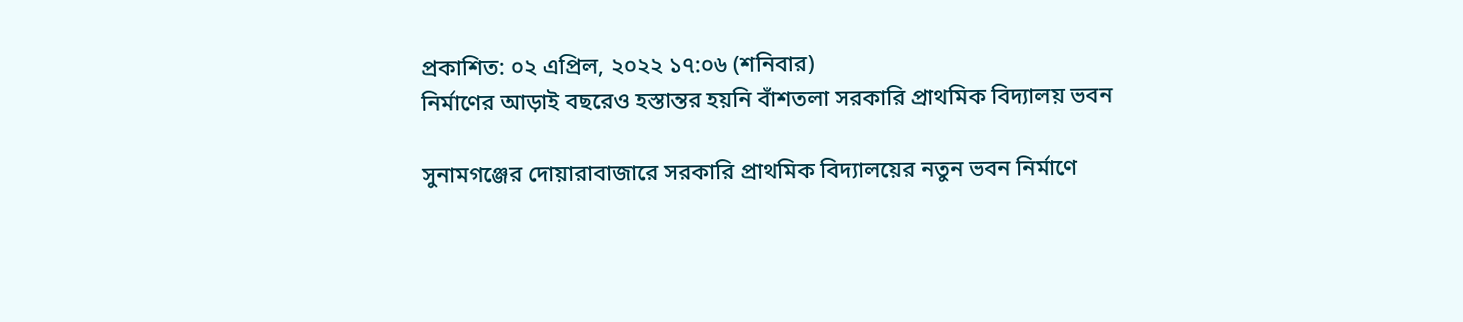প্রকাশিত: ০২ এপ্রিল, ২০২২ ১৭:০৬ (শনিবার)
নির্মাণের আড়াই বছরেও হস্তান্তর হয়নি বাঁশতলা সরকারি প্রাথমিক বিদ্যালয় ভবন

সুনামগঞ্জের দোয়ারাবাজারে সরকারি প্রাথমিক বিদ্যালয়ের নতুন ভবন নির্মাণে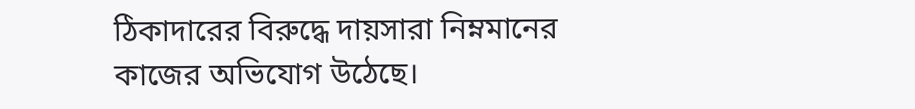ঠিকাদারের বিরুদ্ধে দায়সারা নিম্নমানের কাজের অভিযোগ উঠেছে।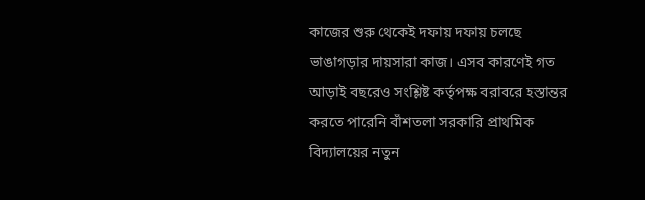কাজের শুরু থেকেই দফায় দফায় চলছে ভাঙাগড়ার দায়সারা কাজ। এসব কারণেই গত আড়াই বছরেও সংশ্লিষ্ট কর্তৃপক্ষ বরাবরে হস্তান্তর করতে পারেনি বাঁশতলা সরকারি প্রাথমিক বিদ্যালয়ের নতুন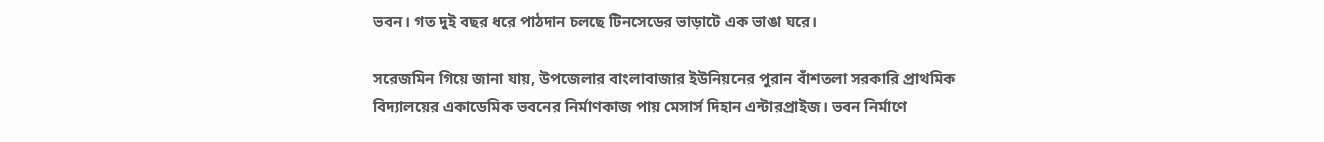ভবন। গত দুই বছর ধরে পাঠদান চলছে টিনসেডের ভাড়াটে এক ভাঙা ঘরে।

সরেজমিন গিয়ে জানা যায়, উপজেলার বাংলাবাজার ইউনিয়নের পুরান বাঁশতলা সরকারি প্রাথমিক বিদ্যালয়ের একাডেমিক ভবনের নির্মাণকাজ পায় মেসার্স দিহান এন্টারপ্রাইজ। ভবন নির্মাণে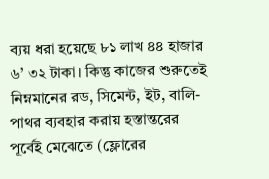ব্যয় ধরা হয়েছে ৮১ লাখ ৪৪ হাজার ৬’ ৩২ টাকা। কিন্তু কাজের শুরুতেই নিম্নমানের রড, সিমেন্ট, ইট, বালি-পাথর ব্যবহার করায় হস্তান্তরের পূর্বেই মেঝেতে (ফ্লোরের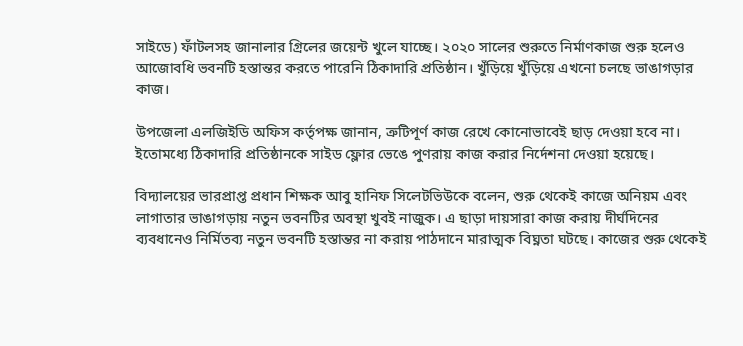সাইডে) ফাঁটলসহ জানালার গ্রিলের জয়েন্ট খুলে যাচ্ছে। ২০২০ সালের শুরুতে নির্মাণকাজ শুরু হলেও আজোবধি ভবনটি হস্তান্তর করতে পারেনি ঠিকাদারি প্রতিষ্ঠান। খুঁড়িয়ে খুঁড়িয়ে এখনো চলছে ভাঙাগড়ার কাজ।

উপজেলা এলজিইডি অফিস কর্তৃপক্ষ জানান, ত্রুটিপূর্ণ কাজ রেখে কোনোভাবেই ছাড় দেওয়া হবে না। ইতোমধ্যে ঠিকাদারি প্রতিষ্ঠানকে সাইড ফ্লোর ভেঙে পুণরায় কাজ করার নির্দেশনা দেওয়া হয়েছে।

বিদ্যালয়ের ভারপ্রাপ্ত প্রধান শিক্ষক আবু হানিফ সিলেটভিউকে বলেন, শুরু থেকেই কাজে অনিয়ম এবং লাগাতার ভাঙাগড়ায় নতুন ভবনটির অবস্থা খুবই নাজুক। এ ছাড়া দায়সারা কাজ করায় দীর্ঘদিনের ব্যবধানেও নির্মিতব্য নতুন ভবনটি হস্তান্তর না করায় পাঠদানে মারাত্মক বিঘ্নতা ঘটছে। কাজের শুরু থেকেই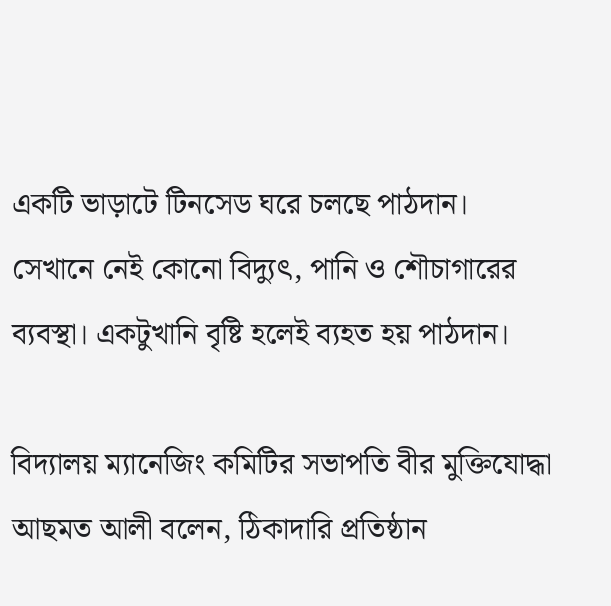একটি ভাড়াটে টিনসেড ঘরে চলছে পাঠদান। সেখানে নেই কোনো বিদ্যুৎ, পানি ও শৌচাগারের ব্যবস্থা। একটুখানি বৃষ্টি হলেই ব্যহত হয় পাঠদান।

বিদ্যালয় ম্যানেজিং কমিটির সভাপতি বীর মুক্তিযোদ্ধা আছমত আলী বলেন, ঠিকাদারি প্রতিষ্ঠান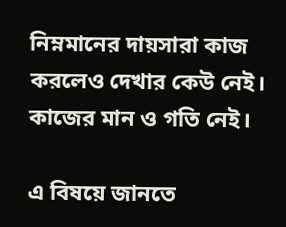নিম্নমানের দায়সারা কাজ করলেও দেখার কেউ নেই। কাজের মান ও গতি নেই।

এ বিষয়ে জানতে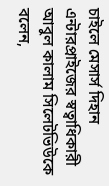চাইলে মেসার্স দিহান এন্টারপ্রাইজের স্বত্বাধিকারী আবুল কালাম সিলেটভিউকে বলেন,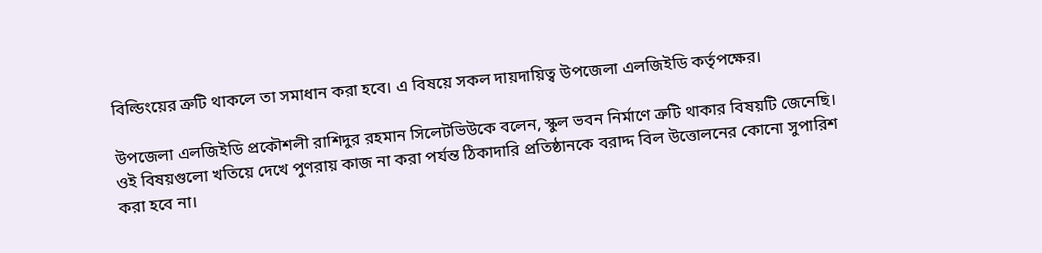বিল্ডিংয়ের ত্রুটি থাকলে তা সমাধান করা হবে। এ বিষয়ে সকল দায়দায়িত্ব উপজেলা এলজিইডি কর্তৃপক্ষের।

উপজেলা এলজিইডি প্রকৌশলী রাশিদুর রহমান সিলেটভিউকে বলেন, স্কুল ভবন নির্মাণে ত্রুটি থাকার বিষয়টি জেনেছি। ওই বিষয়গুলো খতিয়ে দেখে পুণরায় কাজ না করা পর্যন্ত ঠিকাদারি প্রতিষ্ঠানকে বরাদ্দ বিল উত্তোলনের কোনো সুপারিশ করা হবে না।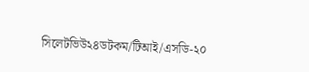সিলেটভিউ২৪ডটকম/টিআই/এসডি-২০